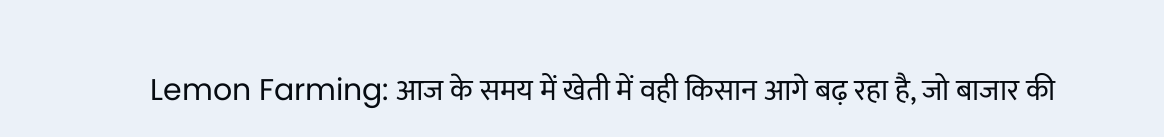Lemon Farming: आज के समय में खेती में वही किसान आगे बढ़ रहा है, जो बाजार की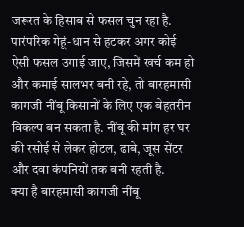जरूरत के हिसाब से फसल चुन रहा है. पारंपरिक गेहूं-धान से हटकर अगर कोई ऐसी फसल उगाई जाए, जिसमें खर्च कम हो और कमाई सालभर बनी रहे, तो बारहमासी कागजी नींबू किसानों के लिए एक बेहतरीन विकल्प बन सकता है. नींबू की मांग हर घर की रसोई से लेकर होटल, ढाबे, जूस सेंटर और दवा कंपनियों तक बनी रहती है.
क्या है बारहमासी कागजी नींबू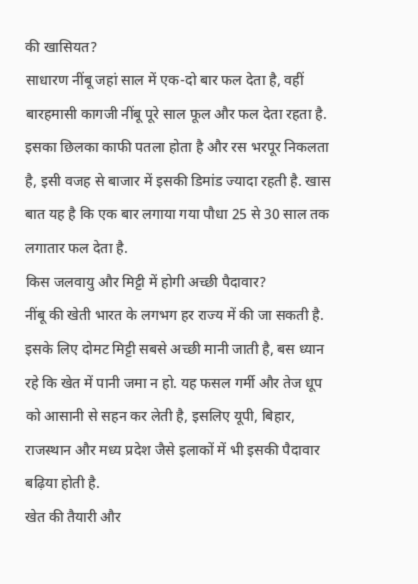की खासियत?
साधारण नींबू जहां साल में एक-दो बार फल देता है, वहीं बारहमासी कागजी नींबू पूरे साल फूल और फल देता रहता है. इसका छिलका काफी पतला होता है और रस भरपूर निकलता है, इसी वजह से बाजार में इसकी डिमांड ज्यादा रहती है. खास बात यह है कि एक बार लगाया गया पौधा 25 से 30 साल तक लगातार फल देता है.
किस जलवायु और मिट्टी में होगी अच्छी पैदावार?
नींबू की खेती भारत के लगभग हर राज्य में की जा सकती है. इसके लिए दोमट मिट्टी सबसे अच्छी मानी जाती है, बस ध्यान रहे कि खेत में पानी जमा न हो. यह फसल गर्मी और तेज धूप को आसानी से सहन कर लेती है, इसलिए यूपी, बिहार, राजस्थान और मध्य प्रदेश जैसे इलाकों में भी इसकी पैदावार बढ़िया होती है.
खेत की तैयारी और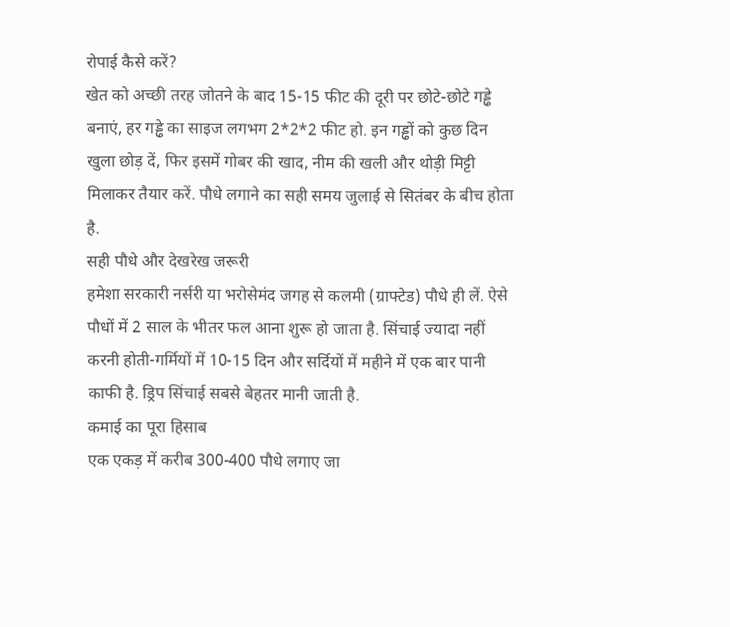रोपाई कैसे करें?
खेत को अच्छी तरह जोतने के बाद 15-15 फीट की दूरी पर छोटे-छोटे गड्ढे बनाएं, हर गड्ढे का साइज लगभग 2*2*2 फीट हो. इन गड्ढों को कुछ दिन खुला छोड़ दें, फिर इसमें गोबर की खाद, नीम की खली और थोड़ी मिट्टी मिलाकर तैयार करें. पौधे लगाने का सही समय जुलाई से सितंबर के बीच होता है.
सही पौधे और देखरेख जरूरी
हमेशा सरकारी नर्सरी या भरोसेमंद जगह से कलमी (ग्राफ्टेड) पौधे ही लें. ऐसे पौधों में 2 साल के भीतर फल आना शुरू हो जाता है. सिंचाई ज्यादा नहीं करनी होती-गर्मियों में 10-15 दिन और सर्दियों में महीने में एक बार पानी काफी है. ड्रिप सिंचाई सबसे बेहतर मानी जाती है.
कमाई का पूरा हिसाब
एक एकड़ में करीब 300-400 पौधे लगाए जा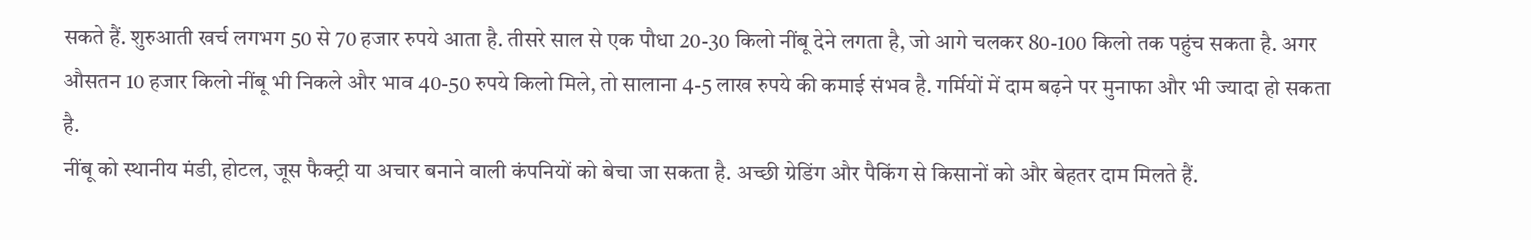सकते हैं. शुरुआती खर्च लगभग 50 से 70 हजार रुपये आता है. तीसरे साल से एक पौधा 20-30 किलो नींबू देने लगता है, जो आगे चलकर 80-100 किलो तक पहुंच सकता है. अगर औसतन 10 हजार किलो नींबू भी निकले और भाव 40-50 रुपये किलो मिले, तो सालाना 4-5 लाख रुपये की कमाई संभव है. गर्मियों में दाम बढ़ने पर मुनाफा और भी ज्यादा हो सकता है.
नींबू को स्थानीय मंडी, होटल, जूस फैक्ट्री या अचार बनाने वाली कंपनियों को बेचा जा सकता है. अच्छी ग्रेडिंग और पैकिंग से किसानों को और बेहतर दाम मिलते हैं.